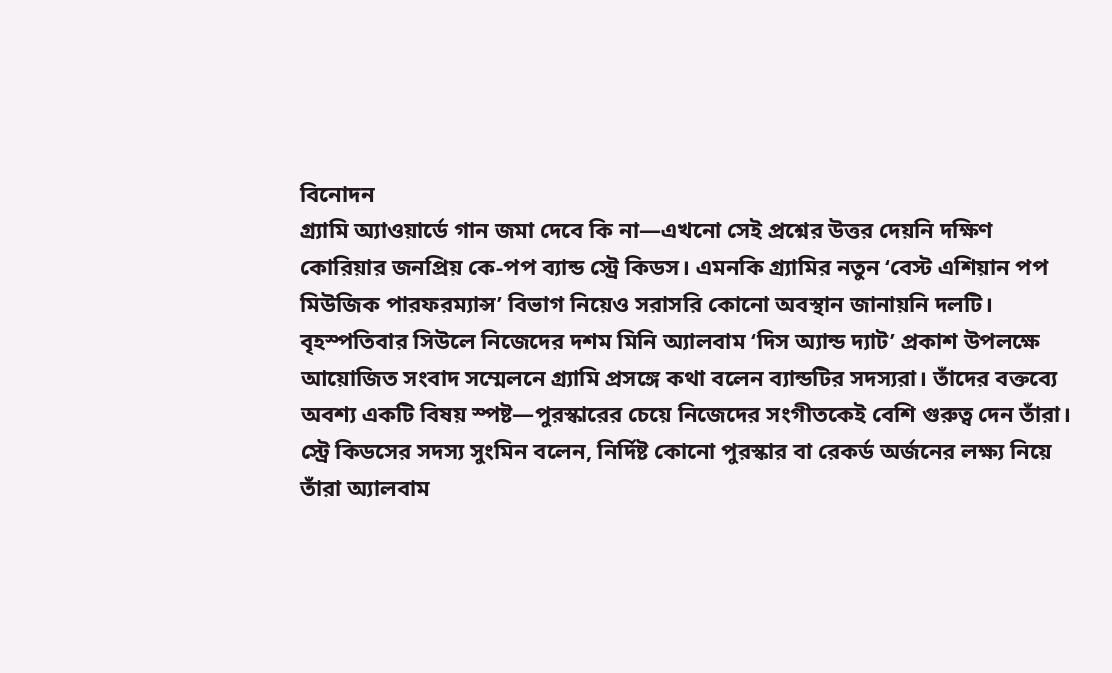বিনোদন
গ্র্যামি অ্যাওয়ার্ডে গান জমা দেবে কি না—এখনো সেই প্রশ্নের উত্তর দেয়নি দক্ষিণ কোরিয়ার জনপ্রিয় কে-পপ ব্যান্ড স্ট্রে কিডস। এমনকি গ্র্যামির নতুন ‘বেস্ট এশিয়ান পপ মিউজিক পারফরম্যান্স’ বিভাগ নিয়েও সরাসরি কোনো অবস্থান জানায়নি দলটি।
বৃহস্পতিবার সিউলে নিজেদের দশম মিনি অ্যালবাম ‘দিস অ্যান্ড দ্যাট’ প্রকাশ উপলক্ষে আয়োজিত সংবাদ সম্মেলনে গ্র্যামি প্রসঙ্গে কথা বলেন ব্যান্ডটির সদস্যরা। তাঁদের বক্তব্যে অবশ্য একটি বিষয় স্পষ্ট—পুরস্কারের চেয়ে নিজেদের সংগীতকেই বেশি গুরুত্ব দেন তাঁরা।
স্ট্রে কিডসের সদস্য সুংমিন বলেন, নির্দিষ্ট কোনো পুরস্কার বা রেকর্ড অর্জনের লক্ষ্য নিয়ে তাঁরা অ্যালবাম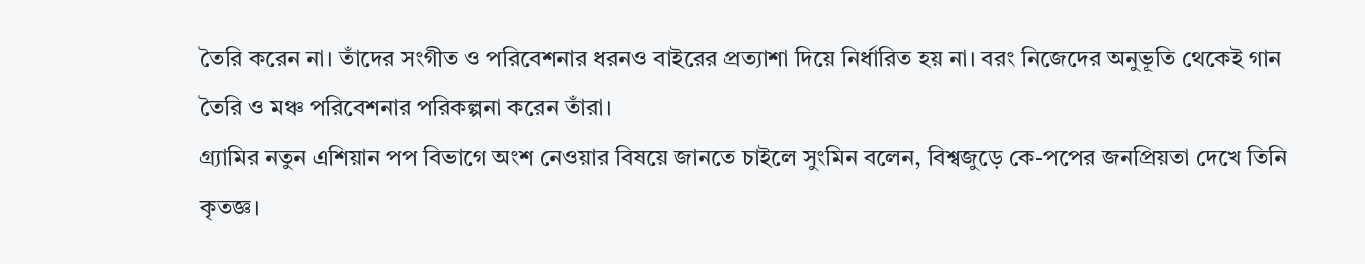তৈরি করেন না। তাঁদের সংগীত ও পরিবেশনার ধরনও বাইরের প্রত্যাশা দিয়ে নির্ধারিত হয় না। বরং নিজেদের অনুভূতি থেকেই গান তৈরি ও মঞ্চ পরিবেশনার পরিকল্পনা করেন তাঁরা।
গ্র্যামির নতুন এশিয়ান পপ বিভাগে অংশ নেওয়ার বিষয়ে জানতে চাইলে সুংমিন বলেন, বিশ্বজুড়ে কে-পপের জনপ্রিয়তা দেখে তিনি কৃতজ্ঞ।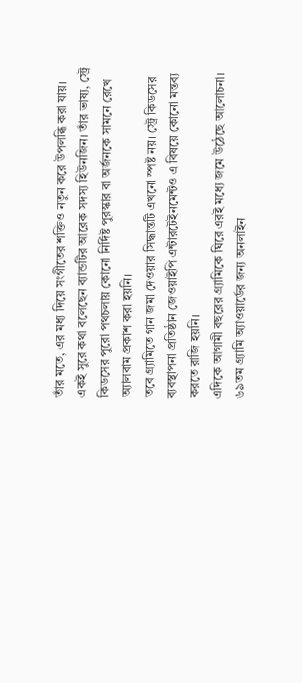তাঁর মতে, এর মধ্য দিয়ে সংগীতের শক্তিও নতুন করে উপলব্ধি করা যায়।
একই সুরে কথা বলেছেন ব্যান্ডটির আরেক সদস্য হিউনজিন। তাঁর ভাষ্য, স্ট্রে কিডসের পুরো পথচলায় কোনো নির্দিষ্ট পুরস্কার বা অর্জনকে সামনে রেখে অ্যালবাম প্রকাশ করা হয়নি।
তবে গ্র্যামিতে গান জমা দেওয়ার সিদ্ধান্তটি এখনো স্পষ্ট নয়। স্ট্রে কিডসের ব্যবস্থাপনা প্রতিষ্ঠান জেওয়াইপি এন্টারটেইনমেন্টও এ বিষয়ে কোনো মন্তব্য করতে রাজি হয়নি।
এদিকে আগামী বছরের গ্র্যামিকে ঘিরে এরই মধ্যে জমে উঠেছে আলোচনা। ৬৯তম গ্র্যামি অ্যাওয়ার্ডের জন্য অনলাইন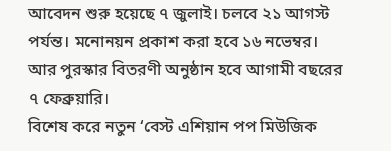আবেদন শুরু হয়েছে ৭ জুলাই। চলবে ২১ আগস্ট পর্যন্ত। মনোনয়ন প্রকাশ করা হবে ১৬ নভেম্বর। আর পুরস্কার বিতরণী অনুষ্ঠান হবে আগামী বছরের ৭ ফেব্রুয়ারি।
বিশেষ করে নতুন ‘বেস্ট এশিয়ান পপ মিউজিক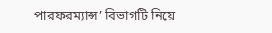পারফরম্যান্স’ বিভাগটি নিয়ে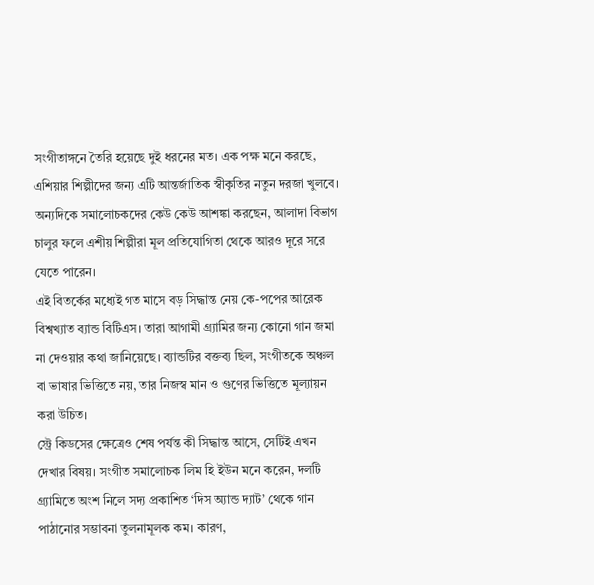সংগীতাঙ্গনে তৈরি হয়েছে দুই ধরনের মত। এক পক্ষ মনে করছে, এশিয়ার শিল্পীদের জন্য এটি আন্তর্জাতিক স্বীকৃতির নতুন দরজা খুলবে। অন্যদিকে সমালোচকদের কেউ কেউ আশঙ্কা করছেন, আলাদা বিভাগ চালুর ফলে এশীয় শিল্পীরা মূল প্রতিযোগিতা থেকে আরও দূরে সরে যেতে পারেন।
এই বিতর্কের মধ্যেই গত মাসে বড় সিদ্ধান্ত নেয় কে-পপের আরেক বিশ্বখ্যাত ব্যান্ড বিটিএস। তারা আগামী গ্র্যামির জন্য কোনো গান জমা না দেওয়ার কথা জানিয়েছে। ব্যান্ডটির বক্তব্য ছিল, সংগীতকে অঞ্চল বা ভাষার ভিত্তিতে নয়, তার নিজস্ব মান ও গুণের ভিত্তিতে মূল্যায়ন করা উচিত।
স্ট্রে কিডসের ক্ষেত্রেও শেষ পর্যন্ত কী সিদ্ধান্ত আসে, সেটিই এখন দেখার বিষয়। সংগীত সমালোচক লিম হি ইউন মনে করেন, দলটি গ্র্যামিতে অংশ নিলে সদ্য প্রকাশিত ‘দিস অ্যান্ড দ্যাট’ থেকে গান পাঠানোর সম্ভাবনা তুলনামূলক কম। কারণ,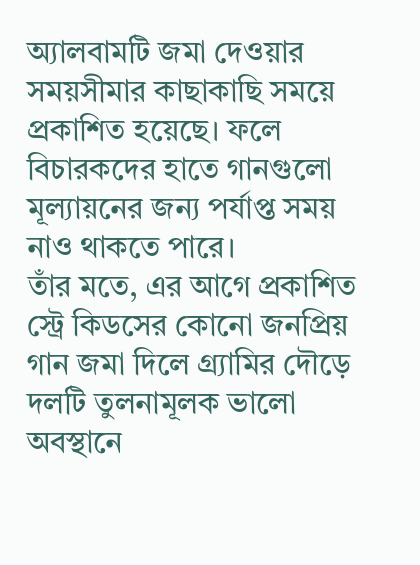অ্যালবামটি জমা দেওয়ার সময়সীমার কাছাকাছি সময়ে প্রকাশিত হয়েছে। ফলে বিচারকদের হাতে গানগুলো মূল্যায়নের জন্য পর্যাপ্ত সময় নাও থাকতে পারে।
তাঁর মতে, এর আগে প্রকাশিত স্ট্রে কিডসের কোনো জনপ্রিয় গান জমা দিলে গ্র্যামির দৌড়ে দলটি তুলনামূলক ভালো অবস্থানে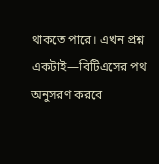থাকতে পারে। এখন প্রশ্ন একটাই—বিটিএসের পথ অনুসরণ করবে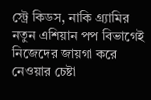স্ট্রে কিডস, নাকি গ্র্যামির নতুন এশিয়ান পপ বিভাগেই নিজেদের জায়গা করে নেওয়ার চেষ্টা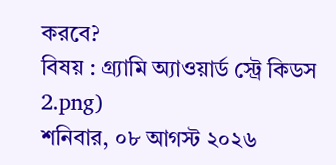করবে?
বিষয় : গ্র্যামি অ্যাওয়ার্ড স্ট্রে কিডস
2.png)
শনিবার, ০৮ আগস্ট ২০২৬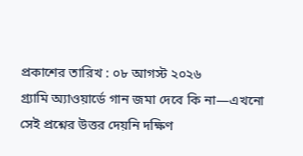প্রকাশের তারিখ : ০৮ আগস্ট ২০২৬
গ্র্যামি অ্যাওয়ার্ডে গান জমা দেবে কি না—এখনো সেই প্রশ্নের উত্তর দেয়নি দক্ষিণ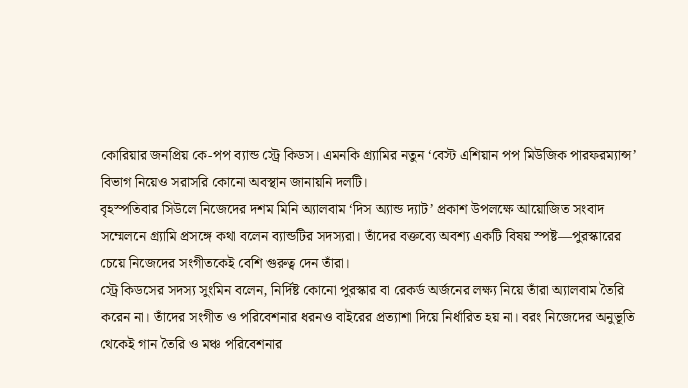কোরিয়ার জনপ্রিয় কে-পপ ব্যান্ড স্ট্রে কিডস। এমনকি গ্র্যামির নতুন ‘বেস্ট এশিয়ান পপ মিউজিক পারফরম্যান্স’ বিভাগ নিয়েও সরাসরি কোনো অবস্থান জানায়নি দলটি।
বৃহস্পতিবার সিউলে নিজেদের দশম মিনি অ্যালবাম ‘দিস অ্যান্ড দ্যাট’ প্রকাশ উপলক্ষে আয়োজিত সংবাদ সম্মেলনে গ্র্যামি প্রসঙ্গে কথা বলেন ব্যান্ডটির সদস্যরা। তাঁদের বক্তব্যে অবশ্য একটি বিষয় স্পষ্ট—পুরস্কারের চেয়ে নিজেদের সংগীতকেই বেশি গুরুত্ব দেন তাঁরা।
স্ট্রে কিডসের সদস্য সুংমিন বলেন, নির্দিষ্ট কোনো পুরস্কার বা রেকর্ড অর্জনের লক্ষ্য নিয়ে তাঁরা অ্যালবাম তৈরি করেন না। তাঁদের সংগীত ও পরিবেশনার ধরনও বাইরের প্রত্যাশা দিয়ে নির্ধারিত হয় না। বরং নিজেদের অনুভূতি থেকেই গান তৈরি ও মঞ্চ পরিবেশনার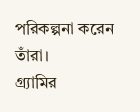পরিকল্পনা করেন তাঁরা।
গ্র্যামির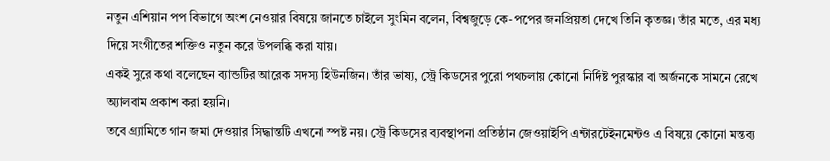নতুন এশিয়ান পপ বিভাগে অংশ নেওয়ার বিষয়ে জানতে চাইলে সুংমিন বলেন, বিশ্বজুড়ে কে-পপের জনপ্রিয়তা দেখে তিনি কৃতজ্ঞ। তাঁর মতে, এর মধ্য দিয়ে সংগীতের শক্তিও নতুন করে উপলব্ধি করা যায়।
একই সুরে কথা বলেছেন ব্যান্ডটির আরেক সদস্য হিউনজিন। তাঁর ভাষ্য, স্ট্রে কিডসের পুরো পথচলায় কোনো নির্দিষ্ট পুরস্কার বা অর্জনকে সামনে রেখে অ্যালবাম প্রকাশ করা হয়নি।
তবে গ্র্যামিতে গান জমা দেওয়ার সিদ্ধান্তটি এখনো স্পষ্ট নয়। স্ট্রে কিডসের ব্যবস্থাপনা প্রতিষ্ঠান জেওয়াইপি এন্টারটেইনমেন্টও এ বিষয়ে কোনো মন্তব্য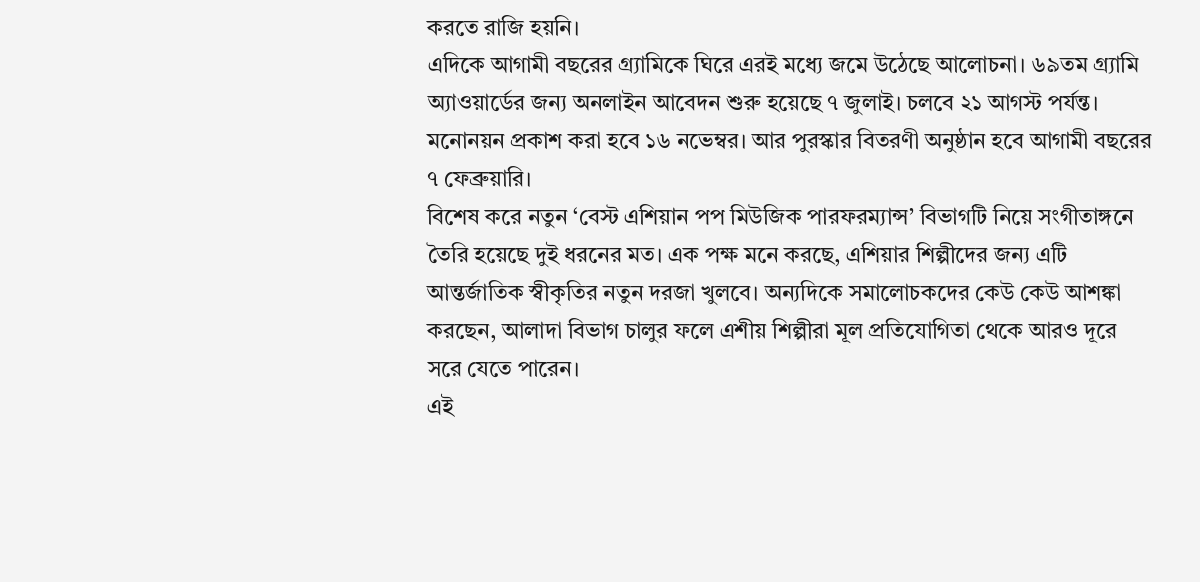করতে রাজি হয়নি।
এদিকে আগামী বছরের গ্র্যামিকে ঘিরে এরই মধ্যে জমে উঠেছে আলোচনা। ৬৯তম গ্র্যামি অ্যাওয়ার্ডের জন্য অনলাইন আবেদন শুরু হয়েছে ৭ জুলাই। চলবে ২১ আগস্ট পর্যন্ত। মনোনয়ন প্রকাশ করা হবে ১৬ নভেম্বর। আর পুরস্কার বিতরণী অনুষ্ঠান হবে আগামী বছরের ৭ ফেব্রুয়ারি।
বিশেষ করে নতুন ‘বেস্ট এশিয়ান পপ মিউজিক পারফরম্যান্স’ বিভাগটি নিয়ে সংগীতাঙ্গনে তৈরি হয়েছে দুই ধরনের মত। এক পক্ষ মনে করছে, এশিয়ার শিল্পীদের জন্য এটি আন্তর্জাতিক স্বীকৃতির নতুন দরজা খুলবে। অন্যদিকে সমালোচকদের কেউ কেউ আশঙ্কা করছেন, আলাদা বিভাগ চালুর ফলে এশীয় শিল্পীরা মূল প্রতিযোগিতা থেকে আরও দূরে সরে যেতে পারেন।
এই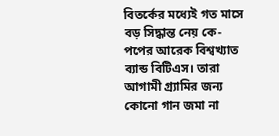বিতর্কের মধ্যেই গত মাসে বড় সিদ্ধান্ত নেয় কে-পপের আরেক বিশ্বখ্যাত ব্যান্ড বিটিএস। তারা আগামী গ্র্যামির জন্য কোনো গান জমা না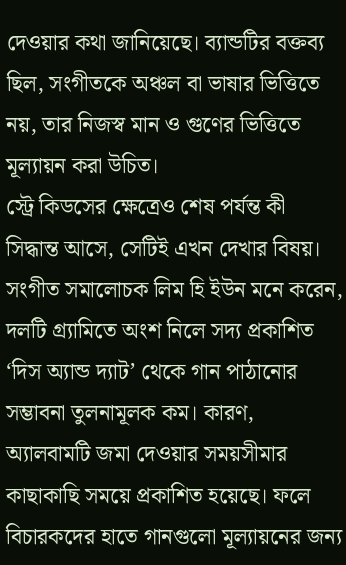দেওয়ার কথা জানিয়েছে। ব্যান্ডটির বক্তব্য ছিল, সংগীতকে অঞ্চল বা ভাষার ভিত্তিতে নয়, তার নিজস্ব মান ও গুণের ভিত্তিতে মূল্যায়ন করা উচিত।
স্ট্রে কিডসের ক্ষেত্রেও শেষ পর্যন্ত কী সিদ্ধান্ত আসে, সেটিই এখন দেখার বিষয়। সংগীত সমালোচক লিম হি ইউন মনে করেন, দলটি গ্র্যামিতে অংশ নিলে সদ্য প্রকাশিত ‘দিস অ্যান্ড দ্যাট’ থেকে গান পাঠানোর সম্ভাবনা তুলনামূলক কম। কারণ, অ্যালবামটি জমা দেওয়ার সময়সীমার কাছাকাছি সময়ে প্রকাশিত হয়েছে। ফলে বিচারকদের হাতে গানগুলো মূল্যায়নের জন্য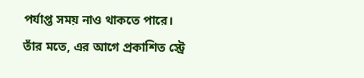পর্যাপ্ত সময় নাও থাকতে পারে।
তাঁর মতে, এর আগে প্রকাশিত স্ট্রে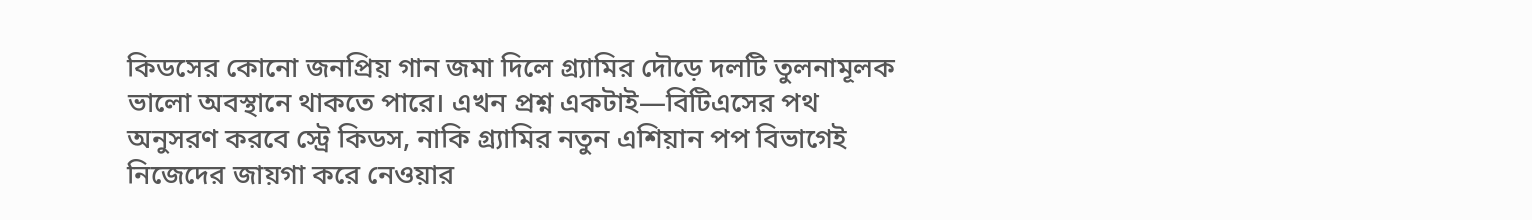কিডসের কোনো জনপ্রিয় গান জমা দিলে গ্র্যামির দৌড়ে দলটি তুলনামূলক ভালো অবস্থানে থাকতে পারে। এখন প্রশ্ন একটাই—বিটিএসের পথ অনুসরণ করবে স্ট্রে কিডস, নাকি গ্র্যামির নতুন এশিয়ান পপ বিভাগেই নিজেদের জায়গা করে নেওয়ার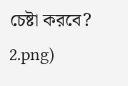চেষ্টা করবে?
2.png)